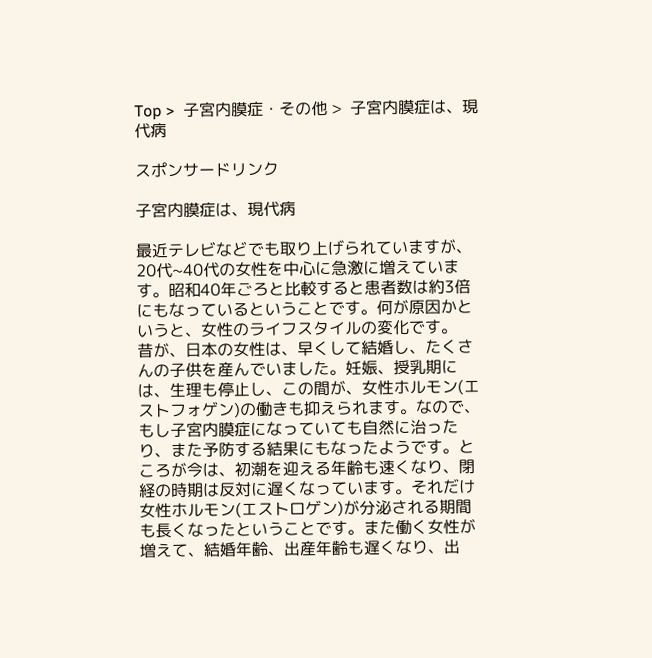Top >  子宮内膜症・その他 >  子宮内膜症は、現代病

スポンサードリンク

子宮内膜症は、現代病

最近テレビなどでも取り上げられていますが、20代~40代の女性を中心に急激に増えています。昭和40年ごろと比較すると患者数は約3倍にもなっているということです。何が原因かというと、女性のライフスタイルの変化です。
昔が、日本の女性は、早くして結婚し、たくさんの子供を産んでいました。妊娠、授乳期には、生理も停止し、この間が、女性ホルモン(エストフォゲン)の働きも抑えられます。なので、もし子宮内膜症になっていても自然に治ったり、また予防する結果にもなったようです。ところが今は、初潮を迎える年齢も速くなり、閉経の時期は反対に遅くなっています。それだけ女性ホルモン(エストロゲン)が分泌される期間も長くなったということです。また働く女性が増えて、結婚年齢、出産年齢も遅くなり、出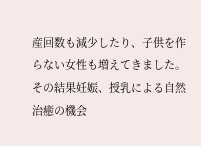産回数も減少したり、子供を作らない女性も増えてきました。
その結果妊娠、授乳による自然治癒の機会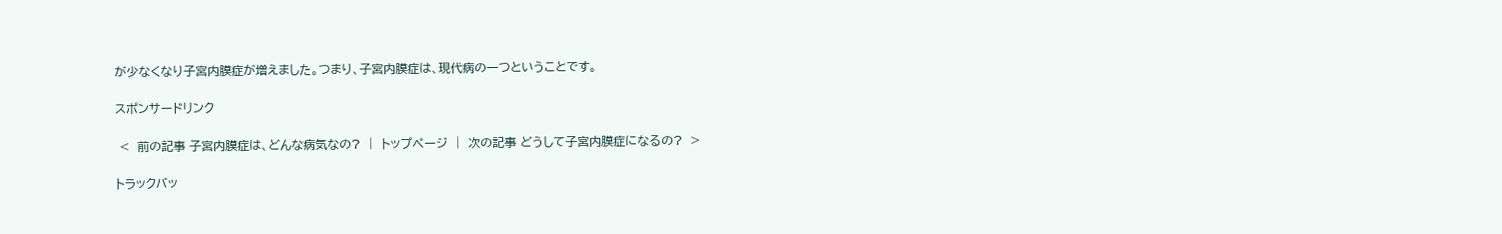が少なくなり子宮内膜症が増えました。つまり、子宮内膜症は、現代病の一つということです。

スポンサードリンク

 <  前の記事 子宮内膜症は、どんな病気なの?  |  トップページ  |  次の記事 どうして子宮内膜症になるの?  >

トラックバッ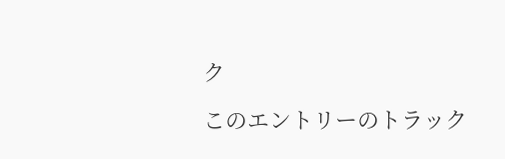ク

このエントリーのトラック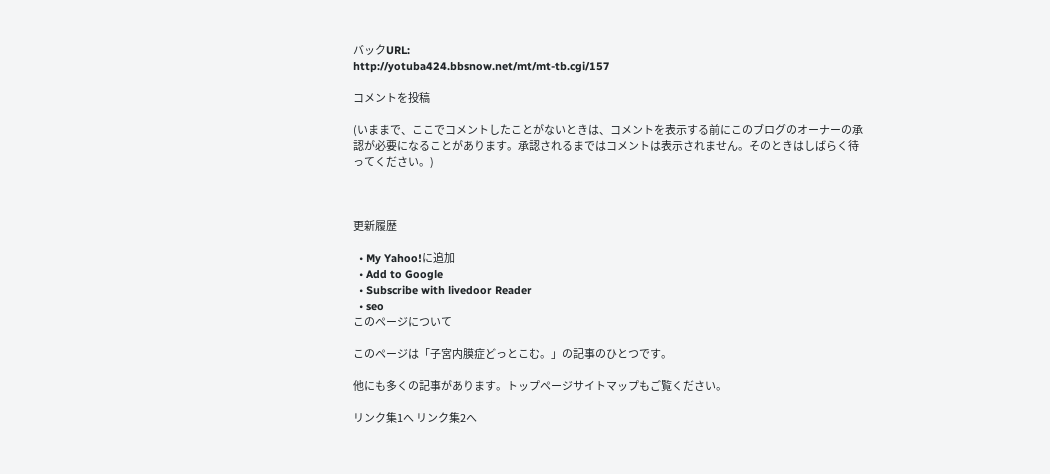バックURL:
http://yotuba424.bbsnow.net/mt/mt-tb.cgi/157

コメントを投稿

(いままで、ここでコメントしたことがないときは、コメントを表示する前にこのブログのオーナーの承認が必要になることがあります。承認されるまではコメントは表示されません。そのときはしばらく待ってください。)



更新履歴

  • My Yahoo!に追加
  • Add to Google
  • Subscribe with livedoor Reader
  • seo
このページについて

このページは「子宮内膜症どっとこむ。」の記事のひとつです。

他にも多くの記事があります。トップページサイトマップもご覧ください。

リンク集1へ リンク集2へ